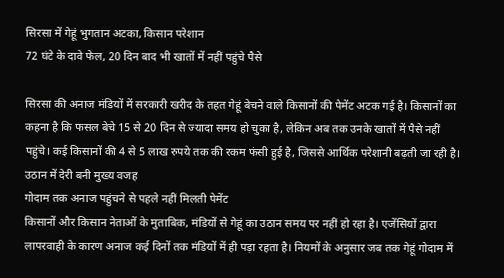सिरसा में गेहूं भुगतान अटका, किसान परेशान
72 घंटे के दावे फेल, 20 दिन बाद भी खातों में नहीं पहुंचे पैसे

सिरसा की अनाज मंडियों में सरकारी खरीद के तहत गेहूं बेचने वाले किसानों की पेमेंट अटक गई है। किसानों का कहना है कि फसल बेचे 15 से 20 दिन से ज्यादा समय हो चुका है, लेकिन अब तक उनके खातों में पैसे नहीं पहुंचे। कई किसानों की 4 से 5 लाख रुपये तक की रकम फंसी हुई है, जिससे आर्थिक परेशानी बढ़ती जा रही है।
उठान में देरी बनी मुख्य वजह
गोदाम तक अनाज पहुंचने से पहले नहीं मिलती पेमेंट
किसानों और किसान नेताओं के मुताबिक, मंडियों से गेहूं का उठान समय पर नहीं हो रहा है। एजेंसियों द्वारा लापरवाही के कारण अनाज कई दिनों तक मंडियों में ही पड़ा रहता है। नियमों के अनुसार जब तक गेहूं गोदाम में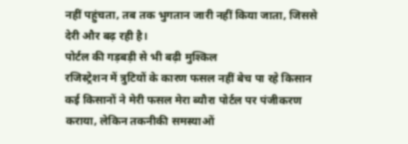नहीं पहुंचता, तब तक भुगतान जारी नहीं किया जाता, जिससे देरी और बढ़ रही है।
पोर्टल की गड़बड़ी से भी बढ़ी मुश्किल
रजिस्ट्रेशन में त्रुटियों के कारण फसल नहीं बेच पा रहे किसान
कई किसानों ने मेरी फसल मेरा ब्यौरा पोर्टल पर पंजीकरण कराया, लेकिन तकनीकी समस्याओं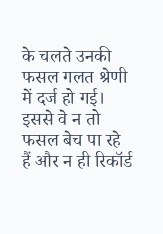के चलते उनकी फसल गलत श्रेणी में दर्ज हो गई। इससे वे न तो फसल बेच पा रहे हैं और न ही रिकॉर्ड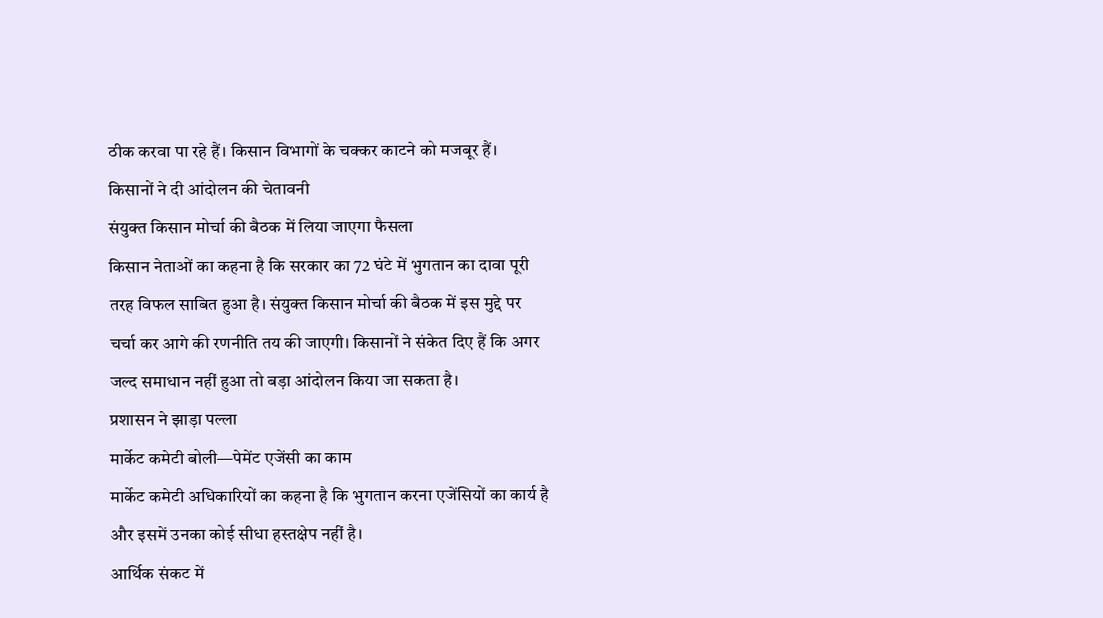ठीक करवा पा रहे हैं। किसान विभागों के चक्कर काटने को मजबूर हैं।
किसानों ने दी आंदोलन की चेतावनी
संयुक्त किसान मोर्चा की बैठक में लिया जाएगा फैसला
किसान नेताओं का कहना है कि सरकार का 72 घंटे में भुगतान का दावा पूरी तरह विफल साबित हुआ है। संयुक्त किसान मोर्चा की बैठक में इस मुद्दे पर चर्चा कर आगे की रणनीति तय की जाएगी। किसानों ने संकेत दिए हैं कि अगर जल्द समाधान नहीं हुआ तो बड़ा आंदोलन किया जा सकता है।
प्रशासन ने झाड़ा पल्ला
मार्केट कमेटी बोली—पेमेंट एजेंसी का काम
मार्केट कमेटी अधिकारियों का कहना है कि भुगतान करना एजेंसियों का कार्य है और इसमें उनका कोई सीधा हस्तक्षेप नहीं है।
आर्थिक संकट में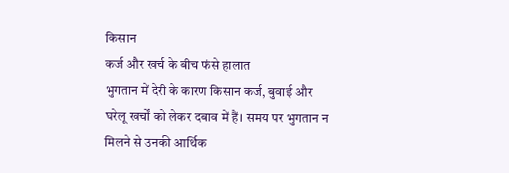किसान
कर्ज और खर्च के बीच फंसे हालात
भुगतान में देरी के कारण किसान कर्ज, बुवाई और घरेलू खर्चों को लेकर दबाव में हैं। समय पर भुगतान न मिलने से उनकी आर्थिक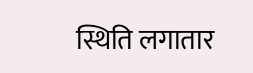स्थिति लगातार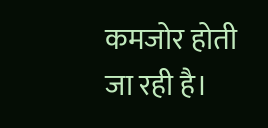कमजोर होती जा रही है।